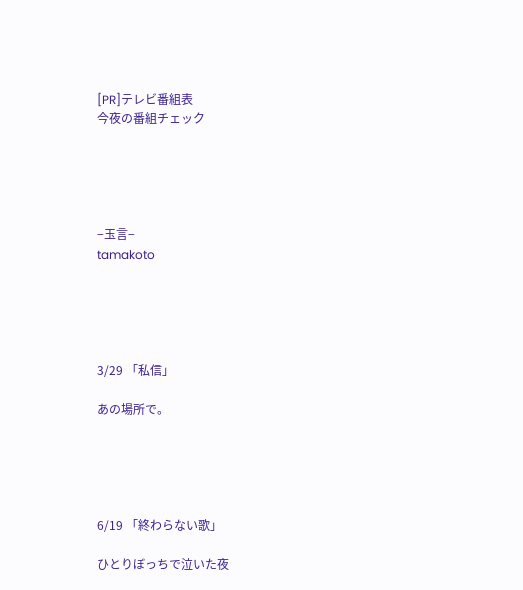[PR]テレビ番組表
今夜の番組チェック





−玉言−
tamakoto





3/29 「私信」

あの場所で。





6/19 「終わらない歌」

ひとりぼっちで泣いた夜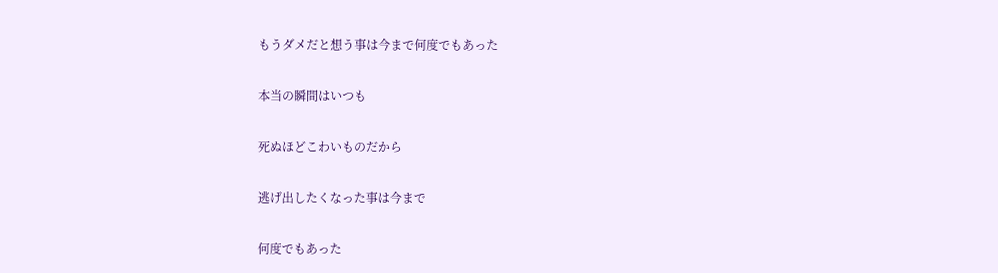もうダメだと想う事は今まで何度でもあった

本当の瞬間はいつも

死ぬほどこわいものだから

逃げ出したくなった事は今まで

何度でもあった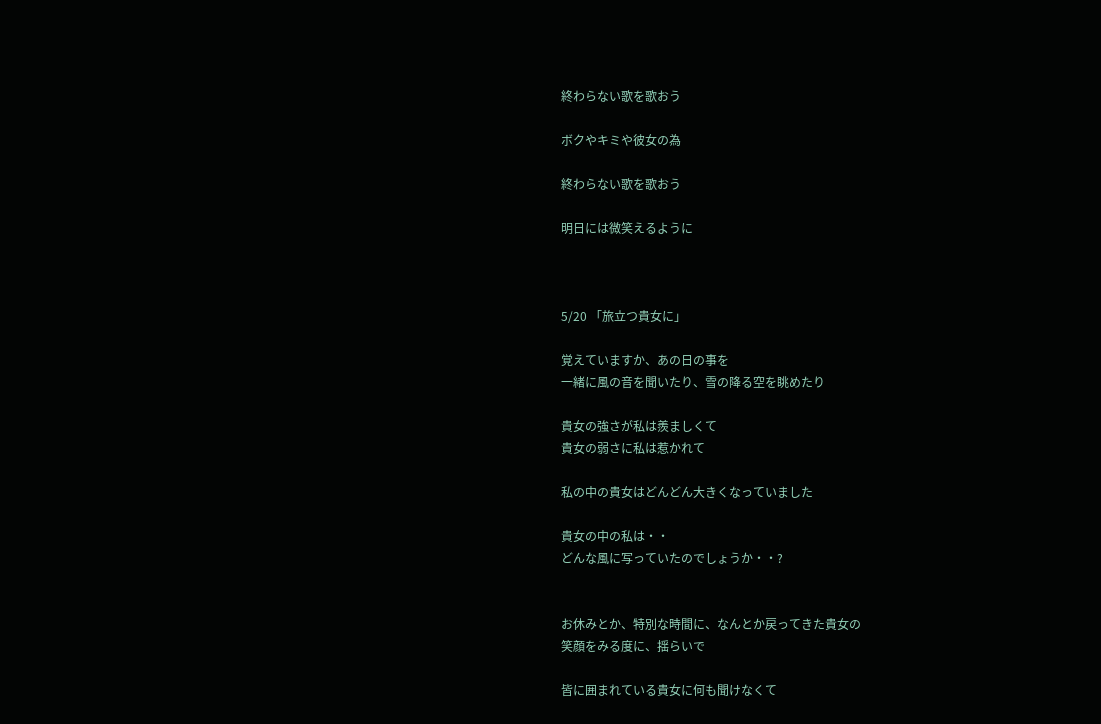終わらない歌を歌おう

ボクやキミや彼女の為

終わらない歌を歌おう

明日には微笑えるように



5/20 「旅立つ貴女に」

覚えていますか、あの日の事を
一緒に風の音を聞いたり、雪の降る空を眺めたり

貴女の強さが私は羨ましくて
貴女の弱さに私は惹かれて

私の中の貴女はどんどん大きくなっていました

貴女の中の私は・・
どんな風に写っていたのでしょうか・・?


お休みとか、特別な時間に、なんとか戻ってきた貴女の
笑顔をみる度に、揺らいで

皆に囲まれている貴女に何も聞けなくて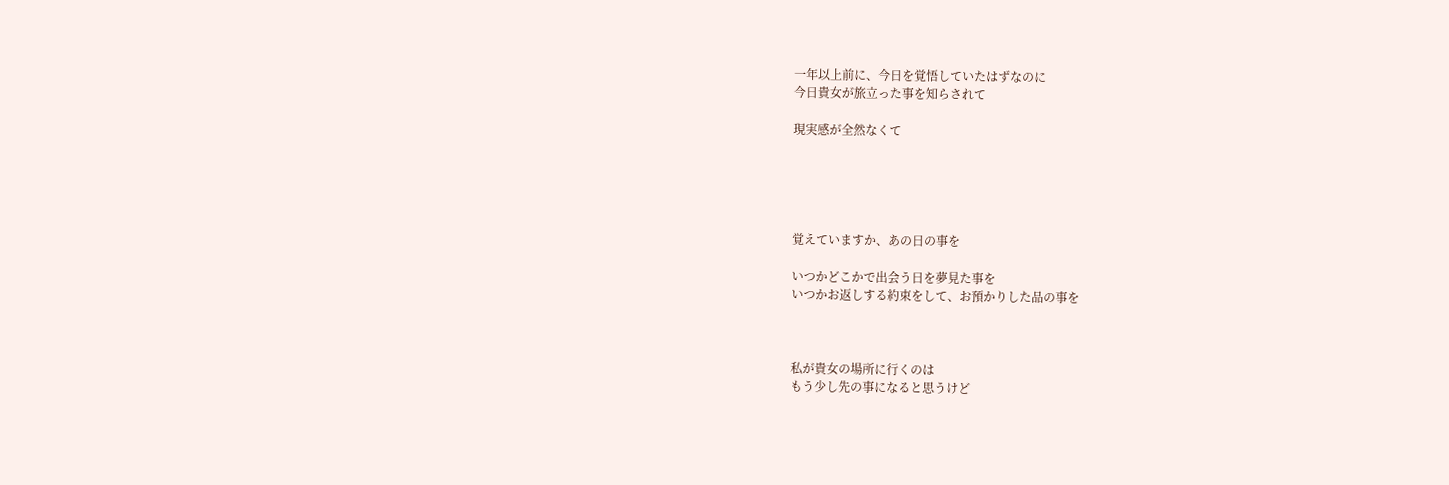一年以上前に、今日を覚悟していたはずなのに
今日貴女が旅立った事を知らされて

現実感が全然なくて





覚えていますか、あの日の事を

いつかどこかで出会う日を夢見た事を
いつかお返しする約束をして、お預かりした品の事を



私が貴女の場所に行くのは
もう少し先の事になると思うけど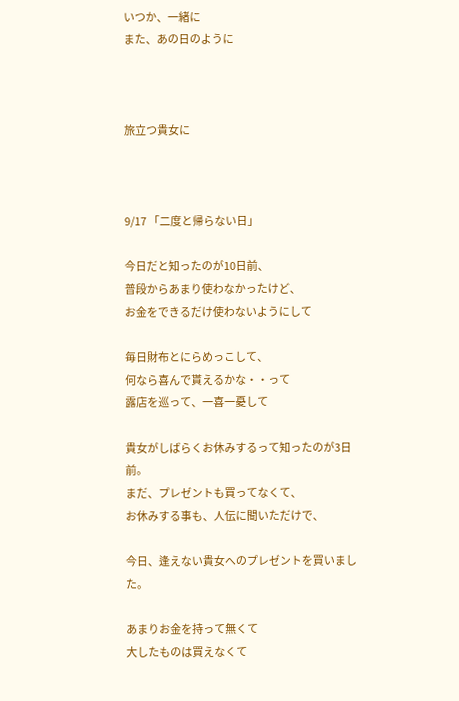いつか、一緒に
また、あの日のように



旅立つ貴女に



9/17 「二度と帰らない日」

今日だと知ったのが10日前、
普段からあまり使わなかったけど、
お金をできるだけ使わないようにして

毎日財布とにらめっこして、
何なら喜んで貰えるかな・・って
露店を巡って、一喜一憂して

貴女がしばらくお休みするって知ったのが3日前。
まだ、プレゼントも買ってなくて、
お休みする事も、人伝に聞いただけで、

今日、逢えない貴女へのプレゼントを買いました。

あまりお金を持って無くて
大したものは買えなくて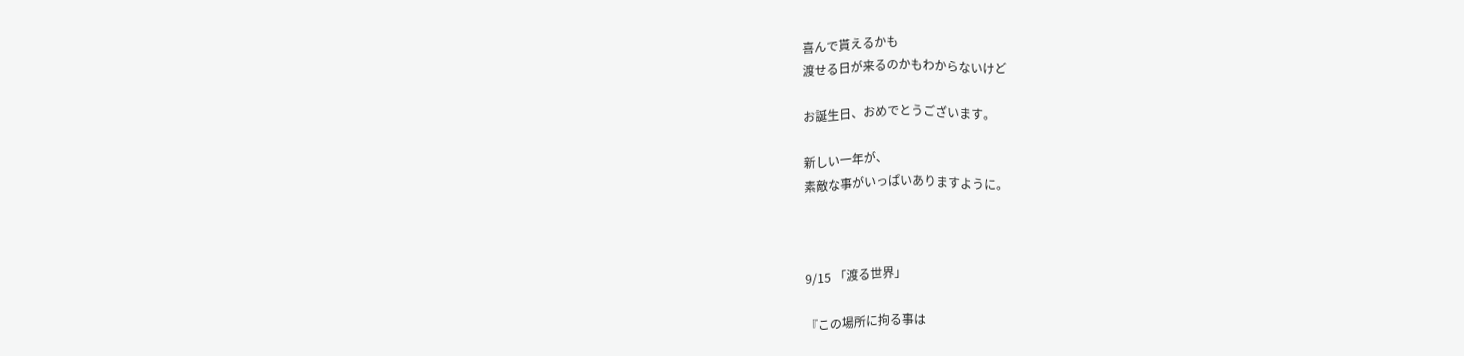喜んで貰えるかも
渡せる日が来るのかもわからないけど

お誕生日、おめでとうございます。

新しい一年が、
素敵な事がいっぱいありますように。



9/15 「渡る世界」

『この場所に拘る事は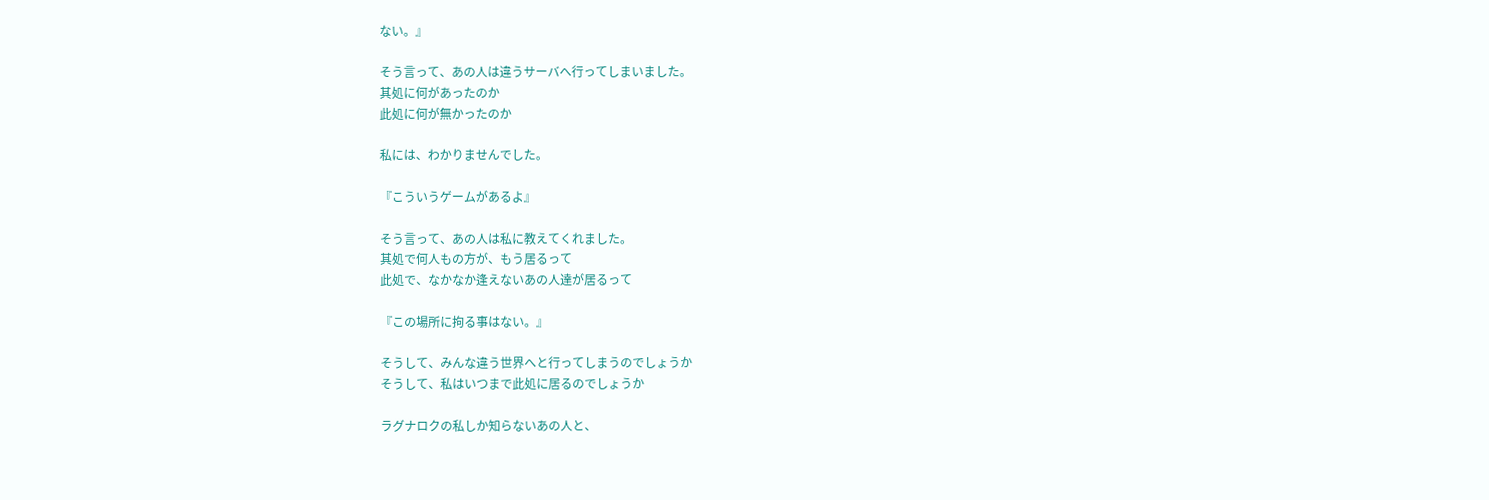ない。』

そう言って、あの人は違うサーバへ行ってしまいました。
其処に何があったのか
此処に何が無かったのか

私には、わかりませんでした。

『こういうゲームがあるよ』

そう言って、あの人は私に教えてくれました。
其処で何人もの方が、もう居るって
此処で、なかなか逢えないあの人達が居るって

『この場所に拘る事はない。』

そうして、みんな違う世界へと行ってしまうのでしょうか
そうして、私はいつまで此処に居るのでしょうか

ラグナロクの私しか知らないあの人と、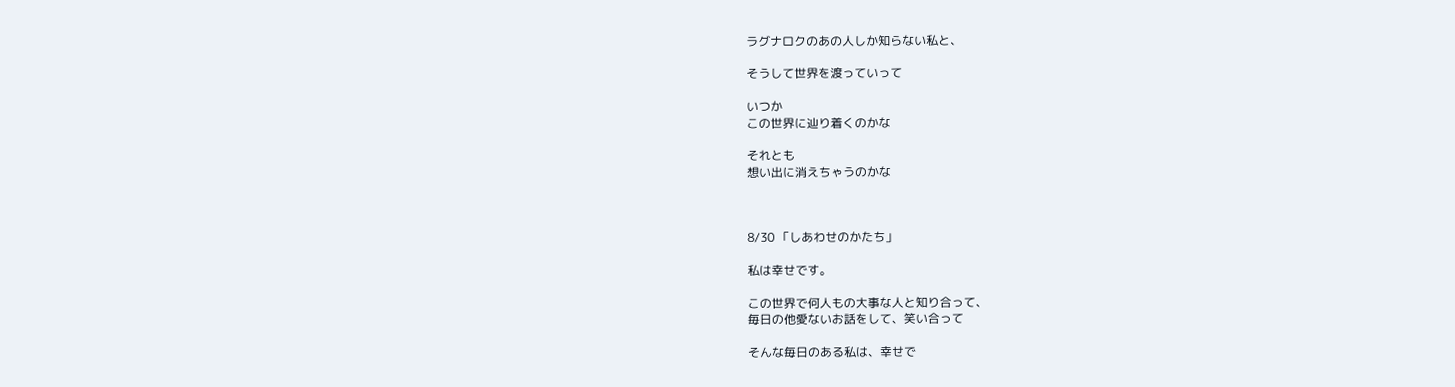ラグナロクのあの人しか知らない私と、

そうして世界を渡っていって

いつか
この世界に辿り着くのかな

それとも
想い出に消えちゃうのかな



8/30 「しあわせのかたち」

私は幸せです。

この世界で何人もの大事な人と知り合って、
毎日の他愛ないお話をして、笑い合って

そんな毎日のある私は、幸せで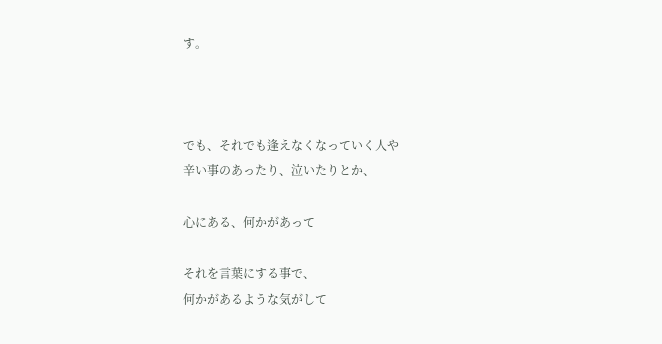す。



でも、それでも逢えなくなっていく人や
辛い事のあったり、泣いたりとか、

心にある、何かがあって

それを言葉にする事で、
何かがあるような気がして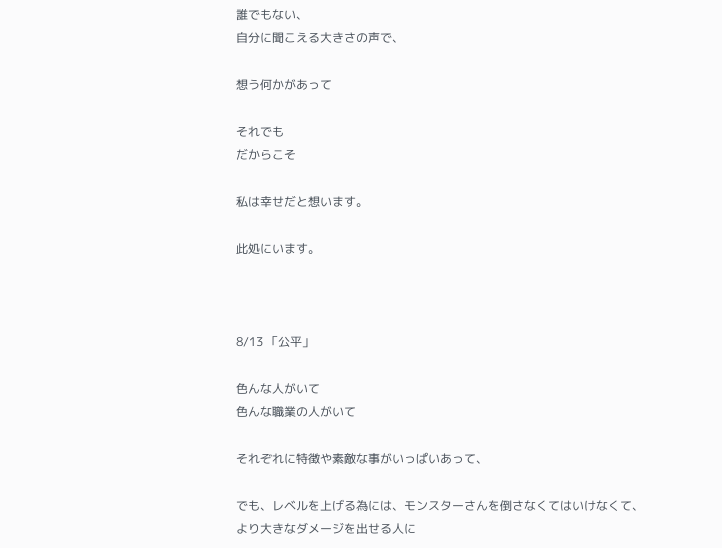誰でもない、
自分に聞こえる大きさの声で、

想う何かがあって

それでも
だからこそ

私は幸せだと想います。

此処にいます。



8/13 「公平」

色んな人がいて
色んな職業の人がいて

それぞれに特徴や素敵な事がいっぱいあって、

でも、レベルを上げる為には、モンスターさんを倒さなくてはいけなくて、
より大きなダメージを出せる人に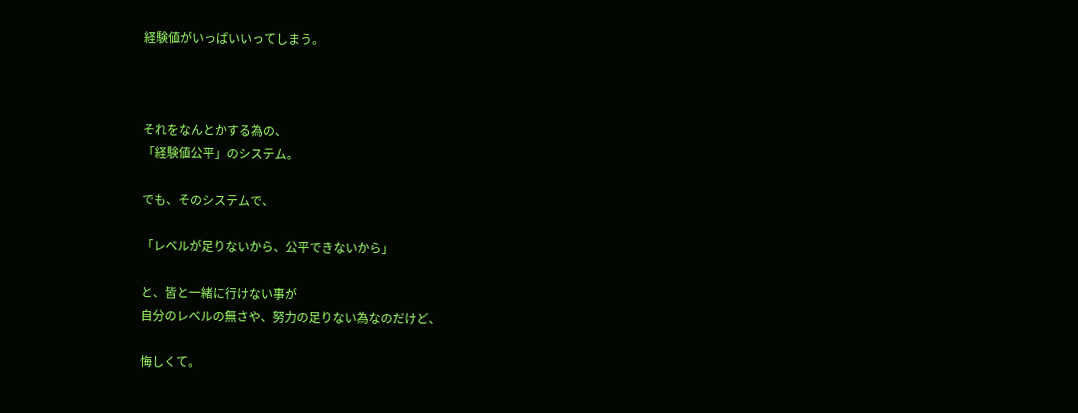経験値がいっぱいいってしまう。



それをなんとかする為の、
「経験値公平」のシステム。

でも、そのシステムで、

「レベルが足りないから、公平できないから」

と、皆と一緒に行けない事が
自分のレベルの無さや、努力の足りない為なのだけど、

悔しくて。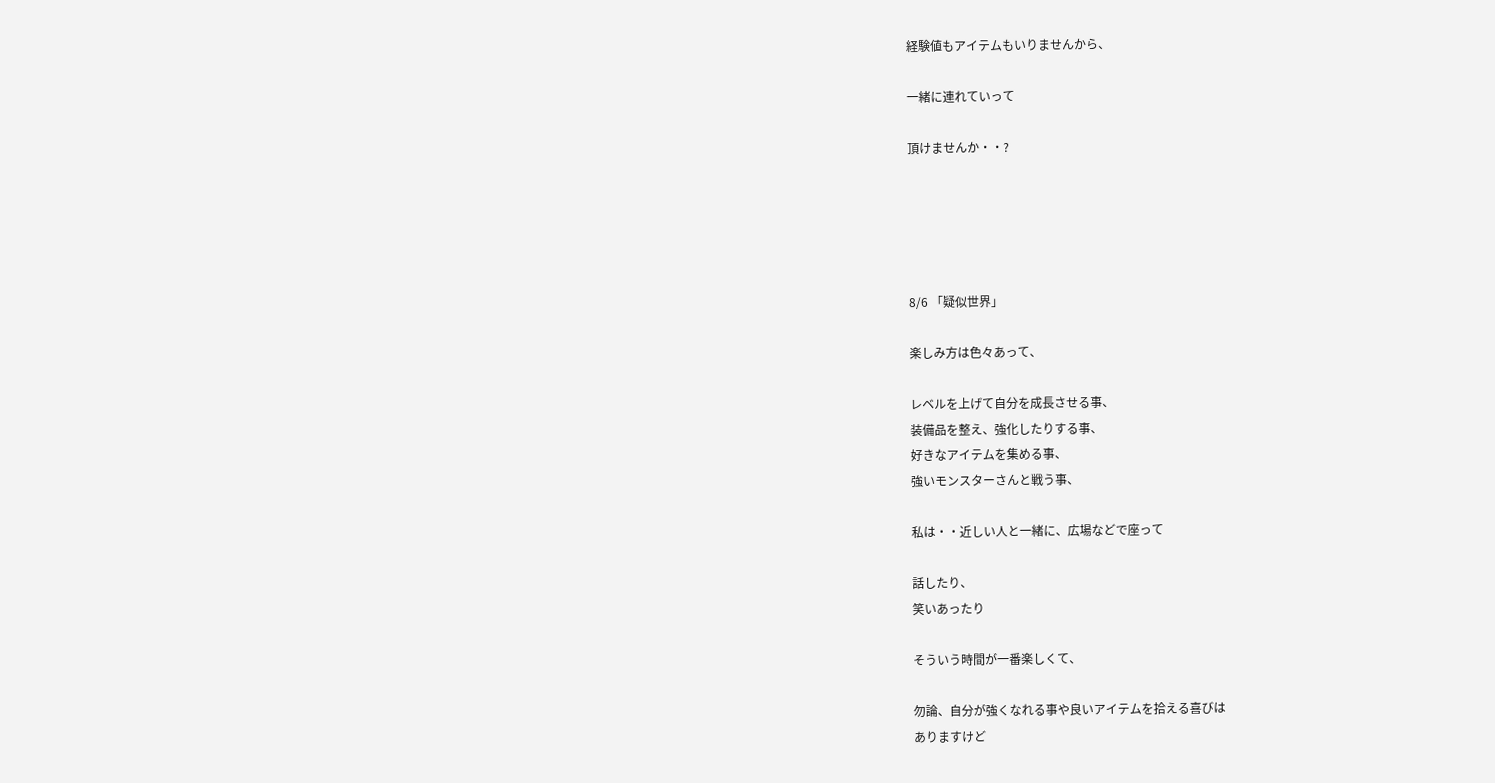経験値もアイテムもいりませんから、

一緒に連れていって

頂けませんか・・?





8/6 「疑似世界」

楽しみ方は色々あって、

レベルを上げて自分を成長させる事、
装備品を整え、強化したりする事、
好きなアイテムを集める事、
強いモンスターさんと戦う事、

私は・・近しい人と一緒に、広場などで座って

話したり、
笑いあったり

そういう時間が一番楽しくて、

勿論、自分が強くなれる事や良いアイテムを拾える喜びは
ありますけど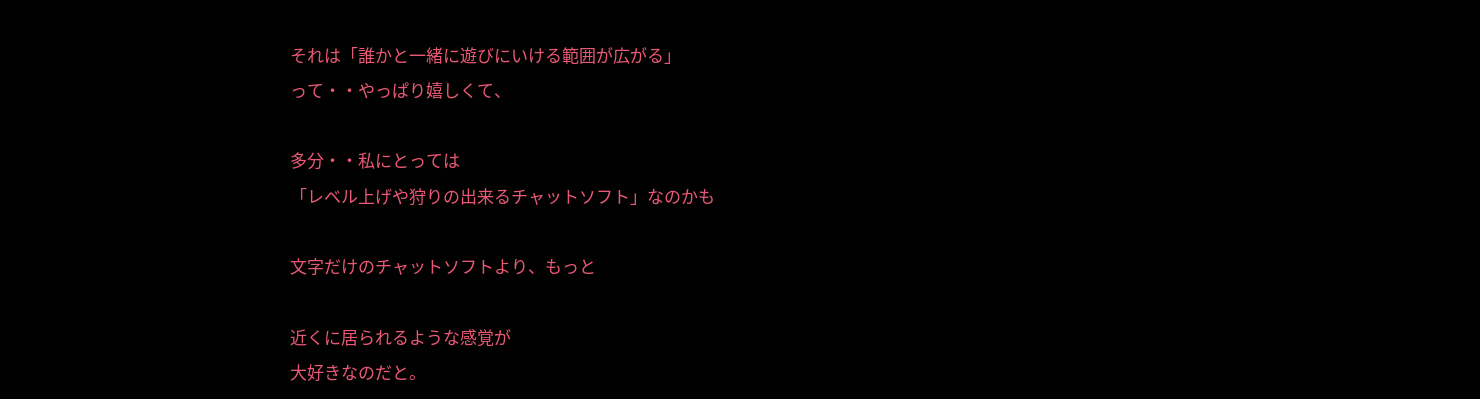それは「誰かと一緒に遊びにいける範囲が広がる」
って・・やっぱり嬉しくて、

多分・・私にとっては
「レベル上げや狩りの出来るチャットソフト」なのかも

文字だけのチャットソフトより、もっと

近くに居られるような感覚が
大好きなのだと。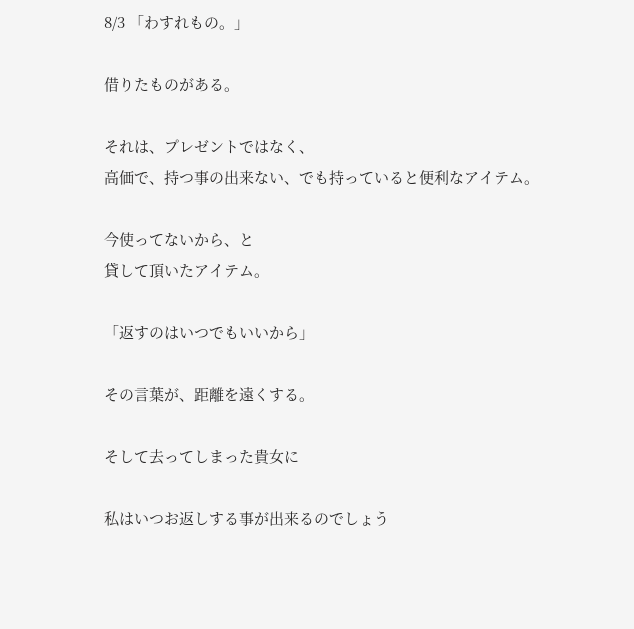8/3 「わすれもの。」

借りたものがある。

それは、プレゼントではなく、
高価で、持つ事の出来ない、でも持っていると便利なアイテム。

今使ってないから、と
貸して頂いたアイテム。

「返すのはいつでもいいから」

その言葉が、距離を遠くする。

そして去ってしまった貴女に

私はいつお返しする事が出来るのでしょう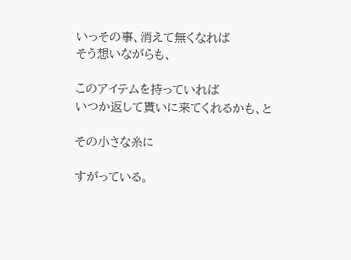いっその事、消えて無くなれば
そう想いながらも、

このアイテムを持っていれば
いつか返して貰いに来てくれるかも、と

その小さな糸に

すがっている。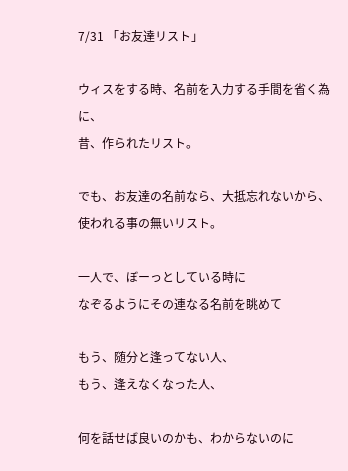7/31 「お友達リスト」

ウィスをする時、名前を入力する手間を省く為に、
昔、作られたリスト。

でも、お友達の名前なら、大抵忘れないから、
使われる事の無いリスト。

一人で、ぼーっとしている時に
なぞるようにその連なる名前を眺めて

もう、随分と逢ってない人、
もう、逢えなくなった人、

何を話せば良いのかも、わからないのに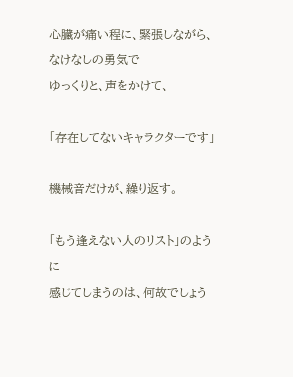心臓が痛い程に、緊張しながら、
なけなしの勇気で
ゆっくりと、声をかけて、

「存在してないキャラクターです」

機械音だけが、繰り返す。

「もう逢えない人のリスト」のように
感じてしまうのは、何故でしょう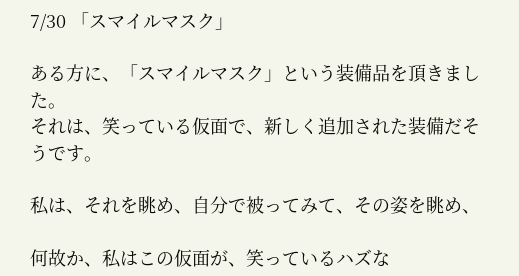7/30 「スマイルマスク」

ある方に、「スマイルマスク」という装備品を頂きました。
それは、笑っている仮面で、新しく追加された装備だそうです。

私は、それを眺め、自分で被ってみて、その姿を眺め、

何故か、私はこの仮面が、笑っているハズな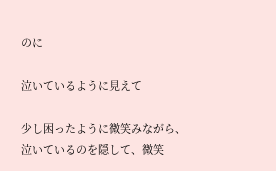のに

泣いているように見えて

少し困ったように微笑みながら、
泣いているのを隠して、微笑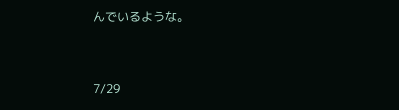んでいるような。



7/29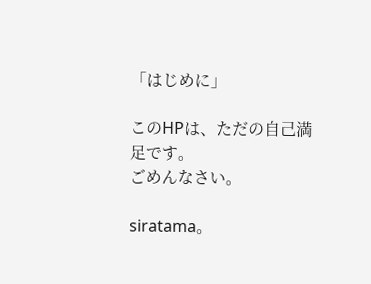「はじめに」

このHPは、ただの自己満足です。
ごめんなさい。

siratama。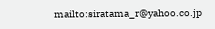mailto:siratama_r@yahoo.co.jp